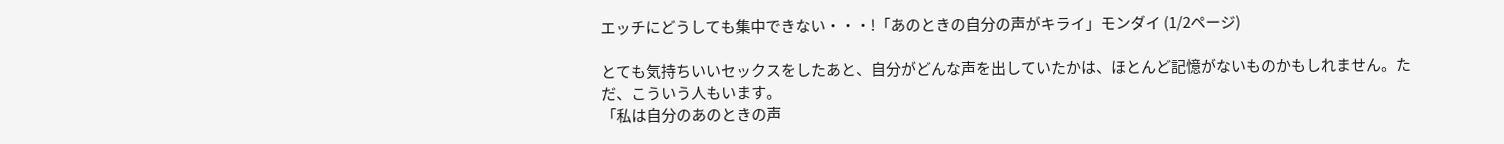エッチにどうしても集中できない・・・!「あのときの自分の声がキライ」モンダイ (1/2ページ)

とても気持ちいいセックスをしたあと、自分がどんな声を出していたかは、ほとんど記憶がないものかもしれません。ただ、こういう人もいます。
「私は自分のあのときの声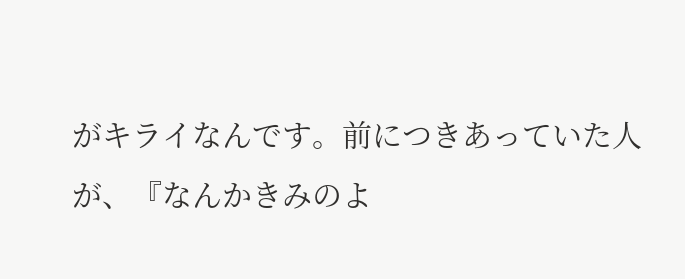がキライなんです。前につきあっていた人が、『なんかきみのよ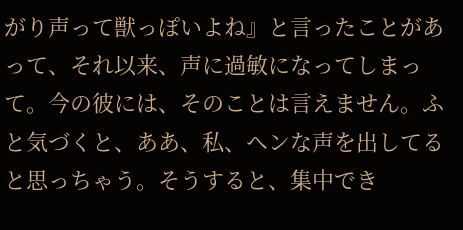がり声って獣っぽいよね』と言ったことがあって、それ以来、声に過敏になってしまって。今の彼には、そのことは言えません。ふと気づくと、ああ、私、ヘンな声を出してると思っちゃう。そうすると、集中でき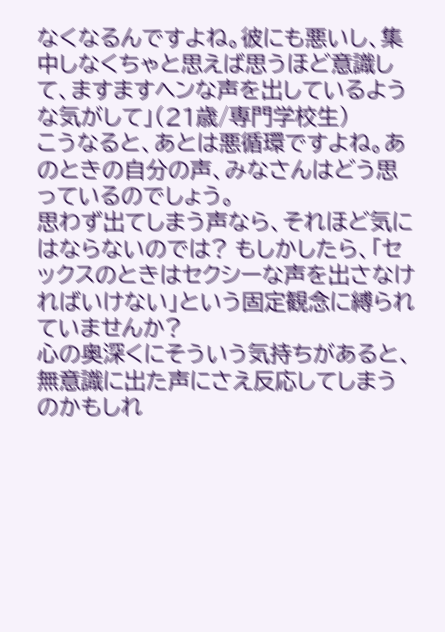なくなるんですよね。彼にも悪いし、集中しなくちゃと思えば思うほど意識して、ますますヘンな声を出しているような気がして」(21歳/専門学校生)
こうなると、あとは悪循環ですよね。あのときの自分の声、みなさんはどう思っているのでしょう。
思わず出てしまう声なら、それほど気にはならないのでは? もしかしたら、「セックスのときはセクシーな声を出さなければいけない」という固定観念に縛られていませんか?
心の奥深くにそういう気持ちがあると、無意識に出た声にさえ反応してしまうのかもしれ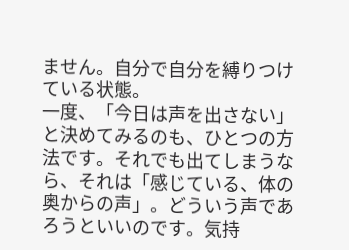ません。自分で自分を縛りつけている状態。
一度、「今日は声を出さない」と決めてみるのも、ひとつの方法です。それでも出てしまうなら、それは「感じている、体の奥からの声」。どういう声であろうといいのです。気持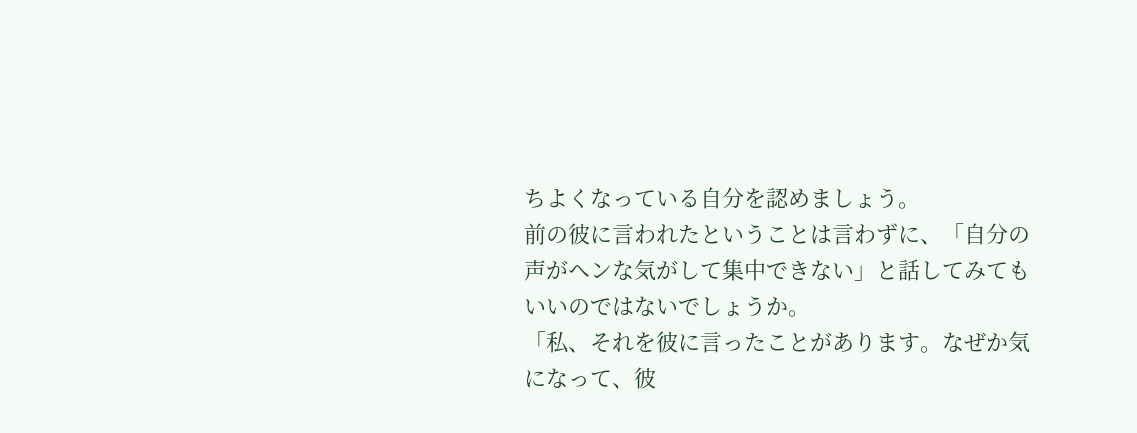ちよくなっている自分を認めましょう。
前の彼に言われたということは言わずに、「自分の声がヘンな気がして集中できない」と話してみてもいいのではないでしょうか。
「私、それを彼に言ったことがあります。なぜか気になって、彼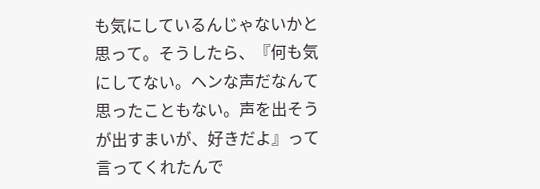も気にしているんじゃないかと思って。そうしたら、『何も気にしてない。ヘンな声だなんて思ったこともない。声を出そうが出すまいが、好きだよ』って言ってくれたんで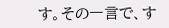す。その一言で、す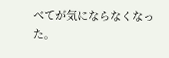べてが気にならなくなった。